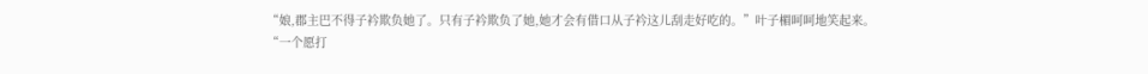“娘,郡主巴不得子衿欺负她了。只有子衿欺负了她,她才会有借口从子衿这儿刮走好吃的。”叶子楣呵呵地笑起来。
“一个愿打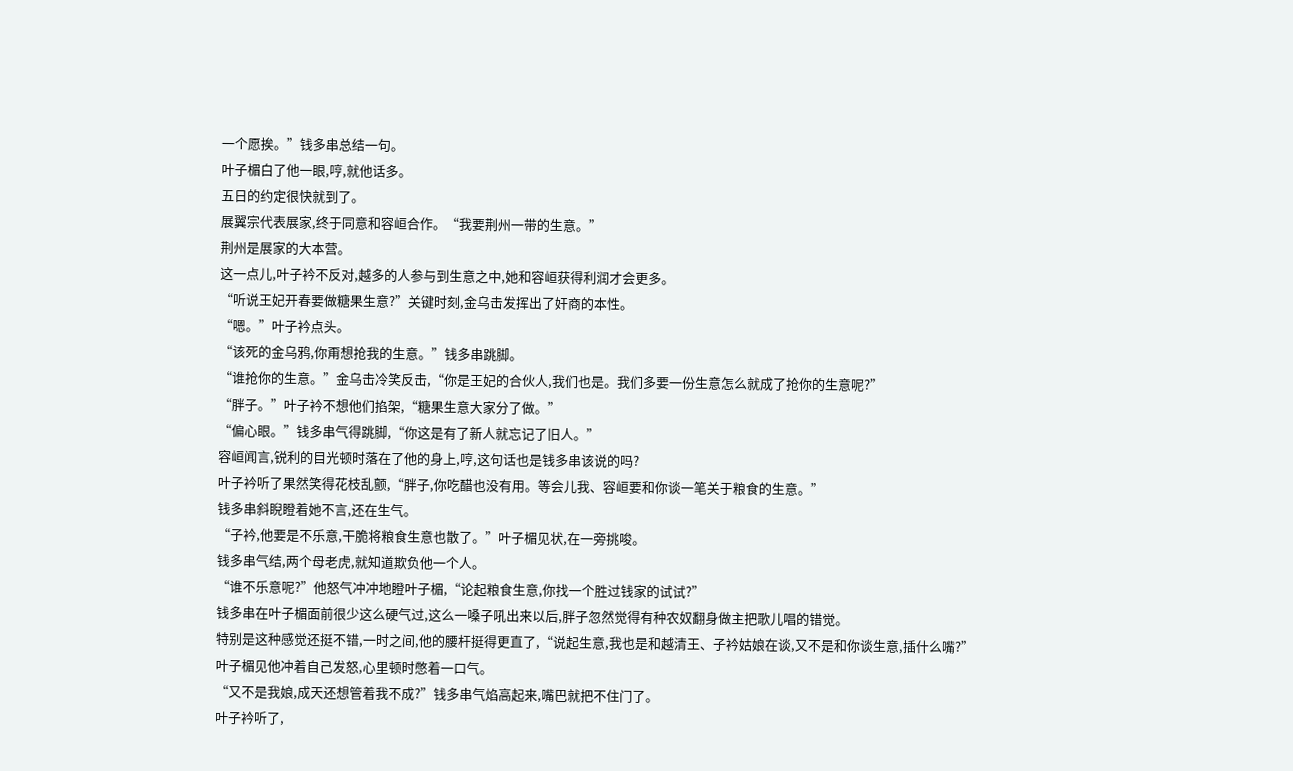一个愿挨。”钱多串总结一句。
叶子楣白了他一眼,哼,就他话多。
五日的约定很快就到了。
展翼宗代表展家,终于同意和容峘合作。“我要荆州一带的生意。”
荆州是展家的大本营。
这一点儿,叶子衿不反对,越多的人参与到生意之中,她和容峘获得利润才会更多。
“听说王妃开春要做糖果生意?”关键时刻,金乌击发挥出了奸商的本性。
“嗯。”叶子衿点头。
“该死的金乌鸦,你甭想抢我的生意。”钱多串跳脚。
“谁抢你的生意。”金乌击冷笑反击,“你是王妃的合伙人,我们也是。我们多要一份生意怎么就成了抢你的生意呢?”
“胖子。”叶子衿不想他们掐架,“糖果生意大家分了做。”
“偏心眼。”钱多串气得跳脚,“你这是有了新人就忘记了旧人。”
容峘闻言,锐利的目光顿时落在了他的身上,哼,这句话也是钱多串该说的吗?
叶子衿听了果然笑得花枝乱颤,“胖子,你吃醋也没有用。等会儿我、容峘要和你谈一笔关于粮食的生意。”
钱多串斜睨瞪着她不言,还在生气。
“子衿,他要是不乐意,干脆将粮食生意也散了。”叶子楣见状,在一旁挑唆。
钱多串气结,两个母老虎,就知道欺负他一个人。
“谁不乐意呢?”他怒气冲冲地瞪叶子楣,“论起粮食生意,你找一个胜过钱家的试试?”
钱多串在叶子楣面前很少这么硬气过,这么一嗓子吼出来以后,胖子忽然觉得有种农奴翻身做主把歌儿唱的错觉。
特别是这种感觉还挺不错,一时之间,他的腰杆挺得更直了,“说起生意,我也是和越清王、子衿姑娘在谈,又不是和你谈生意,插什么嘴?”
叶子楣见他冲着自己发怒,心里顿时憋着一口气。
“又不是我娘,成天还想管着我不成?”钱多串气焰高起来,嘴巴就把不住门了。
叶子衿听了,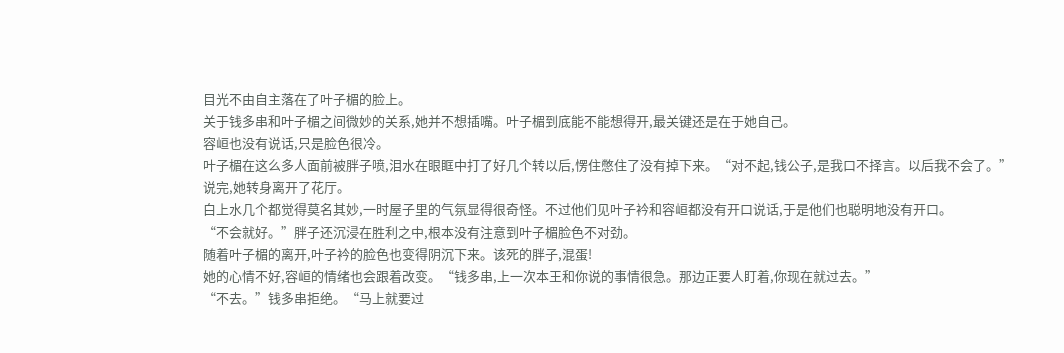目光不由自主落在了叶子楣的脸上。
关于钱多串和叶子楣之间微妙的关系,她并不想插嘴。叶子楣到底能不能想得开,最关键还是在于她自己。
容峘也没有说话,只是脸色很冷。
叶子楣在这么多人面前被胖子喷,泪水在眼眶中打了好几个转以后,愣住憋住了没有掉下来。“对不起,钱公子,是我口不择言。以后我不会了。”
说完,她转身离开了花厅。
白上水几个都觉得莫名其妙,一时屋子里的气氛显得很奇怪。不过他们见叶子衿和容峘都没有开口说话,于是他们也聪明地没有开口。
“不会就好。”胖子还沉浸在胜利之中,根本没有注意到叶子楣脸色不对劲。
随着叶子楣的离开,叶子衿的脸色也变得阴沉下来。该死的胖子,混蛋!
她的心情不好,容峘的情绪也会跟着改变。“钱多串,上一次本王和你说的事情很急。那边正要人盯着,你现在就过去。”
“不去。”钱多串拒绝。“马上就要过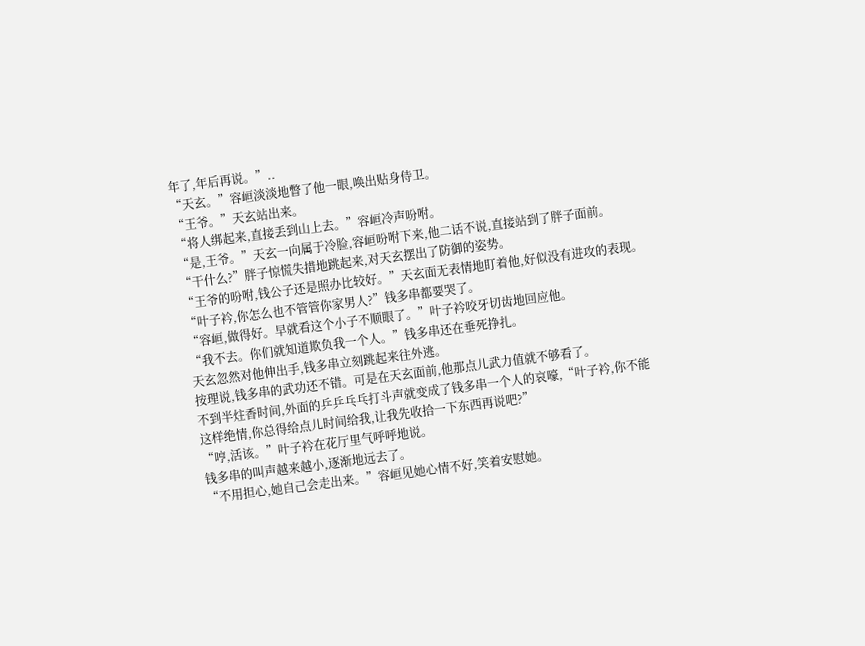年了,年后再说。”..
“天玄。”容峘淡淡地瞥了他一眼,唤出贴身侍卫。
“王爷。”天玄站出来。
“将人绑起来,直接丢到山上去。”容峘冷声吩咐。
“是,王爷。”天玄一向属于冷脸,容峘吩咐下来,他二话不说,直接站到了胖子面前。
“干什么?”胖子惊慌失措地跳起来,对天玄摆出了防御的姿势。
“王爷的吩咐,钱公子还是照办比较好。”天玄面无表情地盯着他,好似没有进攻的表现。
“叶子衿,你怎么也不管管你家男人?”钱多串都要哭了。
“容峘,做得好。早就看这个小子不顺眼了。”叶子衿咬牙切齿地回应他。
“我不去。你们就知道欺负我一个人。”钱多串还在垂死挣扎。
天玄忽然对他伸出手,钱多串立刻跳起来往外逃。
按理说,钱多串的武功还不错。可是在天玄面前,他那点儿武力值就不够看了。
不到半炷香时间,外面的乒乒乓乓打斗声就变成了钱多串一个人的哀嚎,“叶子衿,你不能这样绝情,你总得给点儿时间给我,让我先收拾一下东西再说吧?”
“哼,活该。”叶子衿在花厅里气呼呼地说。
钱多串的叫声越来越小,逐渐地远去了。
“不用担心,她自己会走出来。”容峘见她心情不好,笑着安慰她。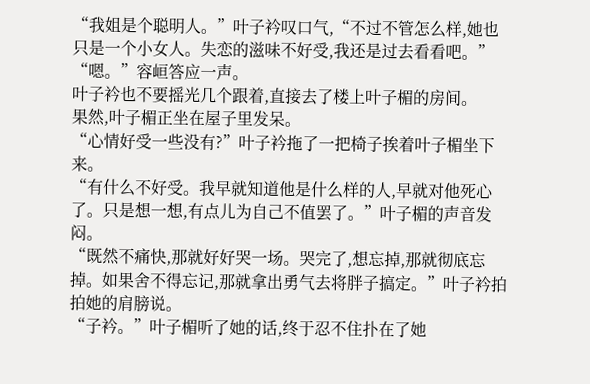“我姐是个聪明人。”叶子衿叹口气,“不过不管怎么样,她也只是一个小女人。失恋的滋味不好受,我还是过去看看吧。”
“嗯。”容峘答应一声。
叶子衿也不要摇光几个跟着,直接去了楼上叶子楣的房间。
果然,叶子楣正坐在屋子里发呆。
“心情好受一些没有?”叶子衿拖了一把椅子挨着叶子楣坐下来。
“有什么不好受。我早就知道他是什么样的人,早就对他死心了。只是想一想,有点儿为自己不值罢了。”叶子楣的声音发闷。
“既然不痛快,那就好好哭一场。哭完了,想忘掉,那就彻底忘掉。如果舍不得忘记,那就拿出勇气去将胖子搞定。”叶子衿拍拍她的肩膀说。
“子衿。”叶子楣听了她的话,终于忍不住扑在了她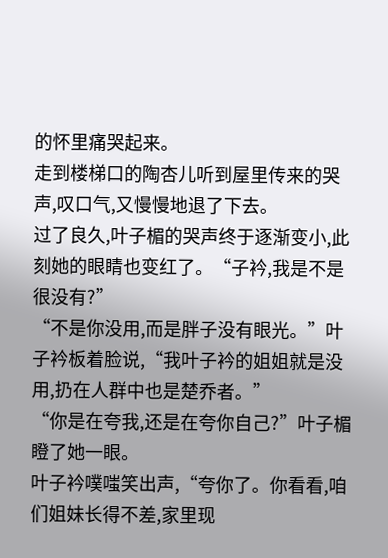的怀里痛哭起来。
走到楼梯口的陶杏儿听到屋里传来的哭声,叹口气,又慢慢地退了下去。
过了良久,叶子楣的哭声终于逐渐变小,此刻她的眼睛也变红了。“子衿,我是不是很没有?”
“不是你没用,而是胖子没有眼光。”叶子衿板着脸说,“我叶子衿的姐姐就是没用,扔在人群中也是楚乔者。”
“你是在夸我,还是在夸你自己?”叶子楣瞪了她一眼。
叶子衿噗嗤笑出声,“夸你了。你看看,咱们姐妹长得不差,家里现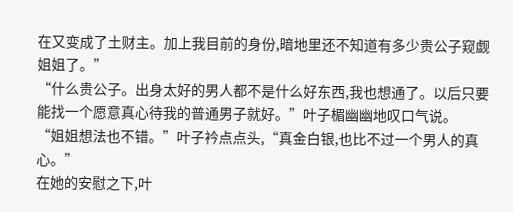在又变成了土财主。加上我目前的身份,暗地里还不知道有多少贵公子窥觑姐姐了。”
“什么贵公子。出身太好的男人都不是什么好东西,我也想通了。以后只要能找一个愿意真心待我的普通男子就好。”叶子楣幽幽地叹口气说。
“姐姐想法也不错。”叶子衿点点头,“真金白银,也比不过一个男人的真心。”
在她的安慰之下,叶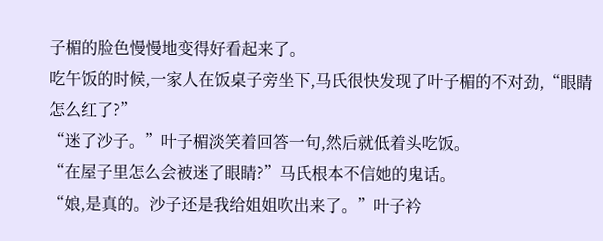子楣的脸色慢慢地变得好看起来了。
吃午饭的时候,一家人在饭桌子旁坐下,马氏很快发现了叶子楣的不对劲,“眼睛怎么红了?”
“迷了沙子。”叶子楣淡笑着回答一句,然后就低着头吃饭。
“在屋子里怎么会被迷了眼睛?”马氏根本不信她的鬼话。
“娘,是真的。沙子还是我给姐姐吹出来了。”叶子衿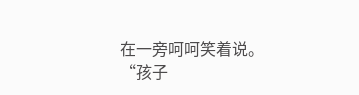在一旁呵呵笑着说。
“孩子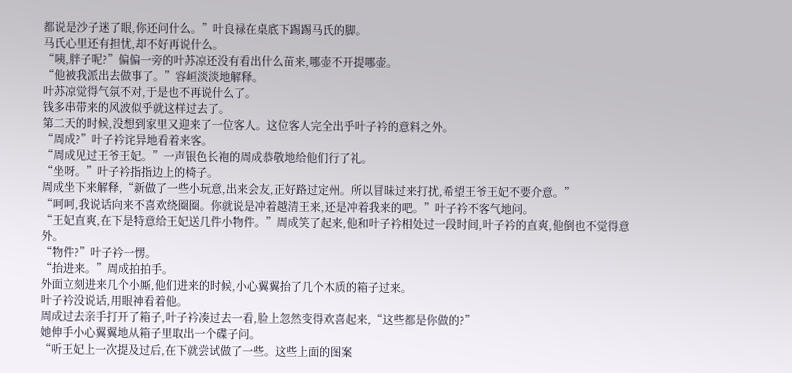都说是沙子迷了眼,你还问什么。”叶良禄在桌底下踢踢马氏的脚。
马氏心里还有担忧,却不好再说什么。
“咦,胖子呢?”偏偏一旁的叶苏凉还没有看出什么苗来,哪壶不开提哪壶。
“他被我派出去做事了。”容峘淡淡地解释。
叶苏凉觉得气氛不对,于是也不再说什么了。
钱多串带来的风波似乎就这样过去了。
第二天的时候,没想到家里又迎来了一位客人。这位客人完全出乎叶子衿的意料之外。
“周成?”叶子衿诧异地看着来客。
“周成见过王爷王妃。”一声银色长袍的周成恭敬地给他们行了礼。
“坐呀。”叶子衿指指边上的椅子。
周成坐下来解释,“新做了一些小玩意,出来会友,正好路过定州。所以冒昧过来打扰,希望王爷王妃不要介意。”
“呵呵,我说话向来不喜欢绕圈圈。你就说是冲着越清王来,还是冲着我来的吧。”叶子衿不客气地问。
“王妃直爽,在下是特意给王妃送几件小物件。”周成笑了起来,他和叶子衿相处过一段时间,叶子衿的直爽,他倒也不觉得意外。
“物件?”叶子衿一愣。
“抬进来。”周成拍拍手。
外面立刻进来几个小厮,他们进来的时候,小心翼翼抬了几个木质的箱子过来。
叶子衿没说话,用眼神看着他。
周成过去亲手打开了箱子,叶子衿凑过去一看,脸上忽然变得欢喜起来,“这些都是你做的?”
她伸手小心翼翼地从箱子里取出一个碟子问。
“听王妃上一次提及过后,在下就尝试做了一些。这些上面的图案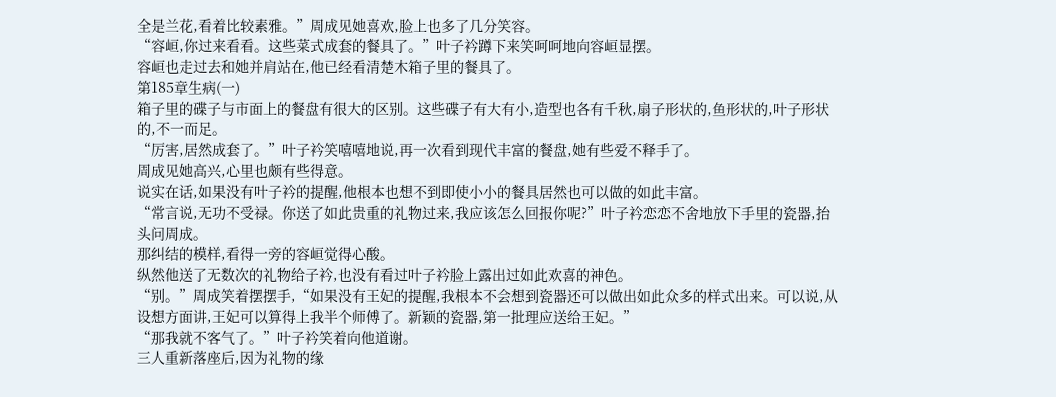全是兰花,看着比较素雅。”周成见她喜欢,脸上也多了几分笑容。
“容峘,你过来看看。这些菜式成套的餐具了。”叶子衿蹲下来笑呵呵地向容峘显摆。
容峘也走过去和她并肩站在,他已经看清楚木箱子里的餐具了。
第185章生病(一)
箱子里的碟子与市面上的餐盘有很大的区别。这些碟子有大有小,造型也各有千秋,扇子形状的,鱼形状的,叶子形状的,不一而足。
“厉害,居然成套了。”叶子衿笑嘻嘻地说,再一次看到现代丰富的餐盘,她有些爱不释手了。
周成见她高兴,心里也颇有些得意。
说实在话,如果没有叶子衿的提醒,他根本也想不到即使小小的餐具居然也可以做的如此丰富。
“常言说,无功不受禄。你送了如此贵重的礼物过来,我应该怎么回报你呢?”叶子衿恋恋不舍地放下手里的瓷器,抬头问周成。
那纠结的模样,看得一旁的容峘觉得心酸。
纵然他送了无数次的礼物给子衿,也没有看过叶子衿脸上露出过如此欢喜的神色。
“别。”周成笑着摆摆手,“如果没有王妃的提醒,我根本不会想到瓷器还可以做出如此众多的样式出来。可以说,从设想方面讲,王妃可以算得上我半个师傅了。新颖的瓷器,第一批理应送给王妃。”
“那我就不客气了。”叶子衿笑着向他道谢。
三人重新落座后,因为礼物的缘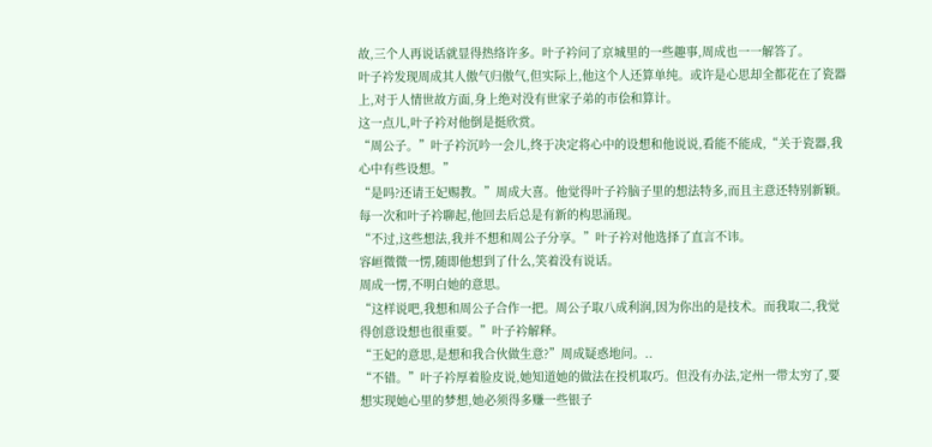故,三个人再说话就显得热络许多。叶子衿问了京城里的一些趣事,周成也一一解答了。
叶子衿发现周成其人傲气归傲气,但实际上,他这个人还算单纯。或许是心思却全都花在了瓷器上,对于人情世故方面,身上绝对没有世家子弟的市侩和算计。
这一点儿,叶子衿对他倒是挺欣赏。
“周公子。”叶子衿沉吟一会儿,终于决定将心中的设想和他说说,看能不能成,“关于瓷器,我心中有些设想。”
“是吗?还请王妃赐教。”周成大喜。他觉得叶子衿脑子里的想法特多,而且主意还特别新颖。每一次和叶子衿聊起,他回去后总是有新的构思涌现。
“不过,这些想法,我并不想和周公子分享。”叶子衿对他选择了直言不讳。
容峘微微一愣,随即他想到了什么,笑着没有说话。
周成一愣,不明白她的意思。
“这样说吧,我想和周公子合作一把。周公子取八成利润,因为你出的是技术。而我取二,我觉得创意设想也很重要。”叶子衿解释。
“王妃的意思,是想和我合伙做生意?”周成疑惑地问。..
“不错。”叶子衿厚着脸皮说,她知道她的做法在投机取巧。但没有办法,定州一带太穷了,要想实现她心里的梦想,她必须得多赚一些银子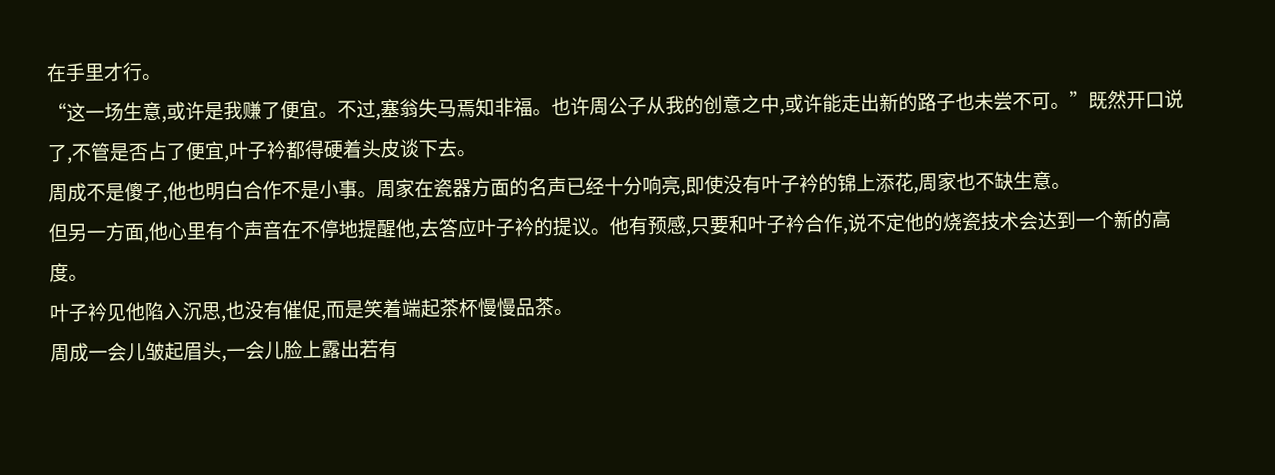在手里才行。
“这一场生意,或许是我赚了便宜。不过,塞翁失马焉知非福。也许周公子从我的创意之中,或许能走出新的路子也未尝不可。”既然开口说了,不管是否占了便宜,叶子衿都得硬着头皮谈下去。
周成不是傻子,他也明白合作不是小事。周家在瓷器方面的名声已经十分响亮,即使没有叶子衿的锦上添花,周家也不缺生意。
但另一方面,他心里有个声音在不停地提醒他,去答应叶子衿的提议。他有预感,只要和叶子衿合作,说不定他的烧瓷技术会达到一个新的高度。
叶子衿见他陷入沉思,也没有催促,而是笑着端起茶杯慢慢品茶。
周成一会儿皱起眉头,一会儿脸上露出若有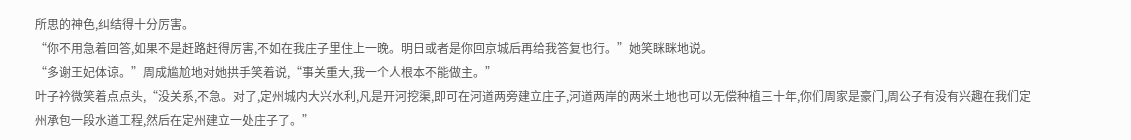所思的神色,纠结得十分厉害。
“你不用急着回答,如果不是赶路赶得厉害,不如在我庄子里住上一晚。明日或者是你回京城后再给我答复也行。”她笑眯眯地说。
“多谢王妃体谅。”周成尴尬地对她拱手笑着说,“事关重大,我一个人根本不能做主。”
叶子衿微笑着点点头,“没关系,不急。对了,定州城内大兴水利,凡是开河挖渠,即可在河道两旁建立庄子,河道两岸的两米土地也可以无偿种植三十年,你们周家是豪门,周公子有没有兴趣在我们定州承包一段水道工程,然后在定州建立一处庄子了。”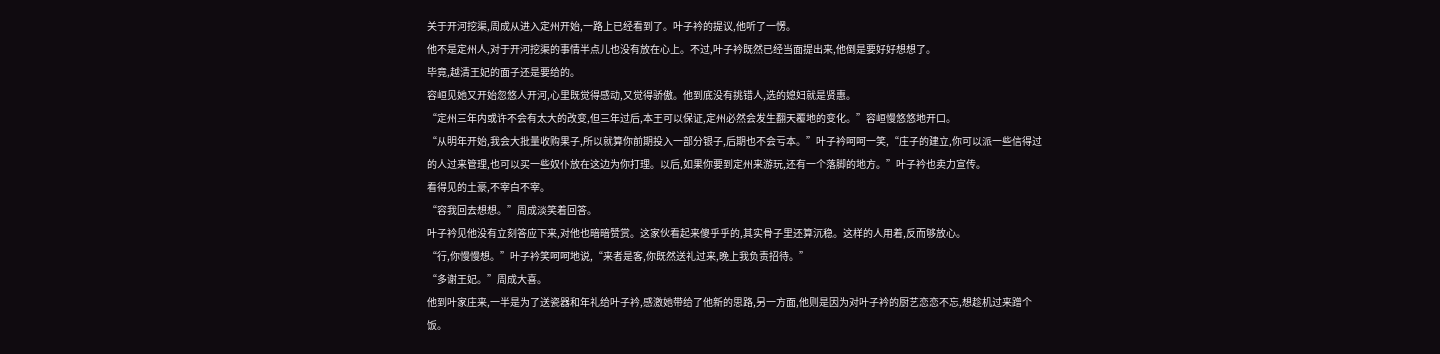关于开河挖渠,周成从进入定州开始,一路上已经看到了。叶子衿的提议,他听了一愣。
他不是定州人,对于开河挖渠的事情半点儿也没有放在心上。不过,叶子衿既然已经当面提出来,他倒是要好好想想了。
毕竟,越清王妃的面子还是要给的。
容峘见她又开始忽悠人开河,心里既觉得感动,又觉得骄傲。他到底没有挑错人,选的媳妇就是贤惠。
“定州三年内或许不会有太大的改变,但三年过后,本王可以保证,定州必然会发生翻天覆地的变化。”容峘慢悠悠地开口。
“从明年开始,我会大批量收购果子,所以就算你前期投入一部分银子,后期也不会亏本。”叶子衿呵呵一笑,“庄子的建立,你可以派一些信得过的人过来管理,也可以买一些奴仆放在这边为你打理。以后,如果你要到定州来游玩,还有一个落脚的地方。”叶子衿也卖力宣传。
看得见的土豪,不宰白不宰。
“容我回去想想。”周成淡笑着回答。
叶子衿见他没有立刻答应下来,对他也暗暗赞赏。这家伙看起来傻乎乎的,其实骨子里还算沉稳。这样的人用着,反而够放心。
“行,你慢慢想。”叶子衿笑呵呵地说,“来者是客,你既然送礼过来,晚上我负责招待。”
“多谢王妃。”周成大喜。
他到叶家庄来,一半是为了送瓷器和年礼给叶子衿,感激她带给了他新的思路,另一方面,他则是因为对叶子衿的厨艺恋恋不忘,想趁机过来蹭个饭。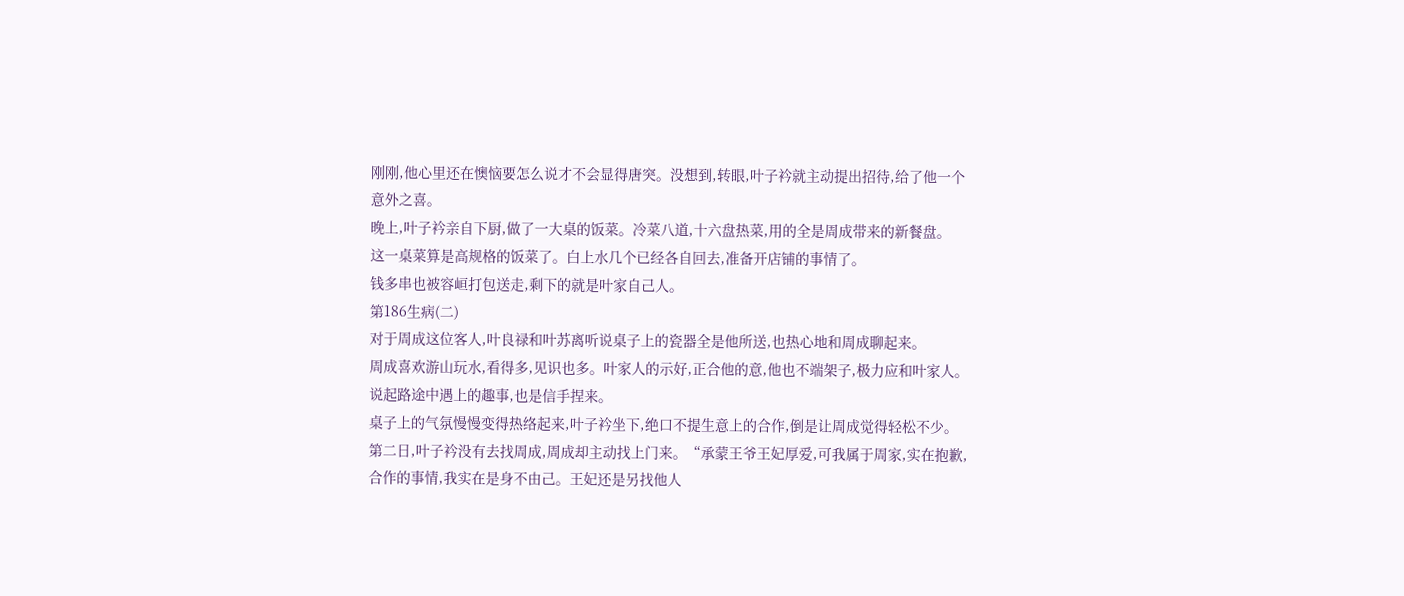刚刚,他心里还在懊恼要怎么说才不会显得唐突。没想到,转眼,叶子衿就主动提出招待,给了他一个意外之喜。
晚上,叶子衿亲自下厨,做了一大桌的饭菜。冷菜八道,十六盘热菜,用的全是周成带来的新餐盘。
这一桌菜算是高规格的饭菜了。白上水几个已经各自回去,准备开店铺的事情了。
钱多串也被容峘打包送走,剩下的就是叶家自己人。
第186生病(二)
对于周成这位客人,叶良禄和叶苏离听说桌子上的瓷器全是他所送,也热心地和周成聊起来。
周成喜欢游山玩水,看得多,见识也多。叶家人的示好,正合他的意,他也不端架子,极力应和叶家人。说起路途中遇上的趣事,也是信手捏来。
桌子上的气氛慢慢变得热络起来,叶子衿坐下,绝口不提生意上的合作,倒是让周成觉得轻松不少。
第二日,叶子衿没有去找周成,周成却主动找上门来。“承蒙王爷王妃厚爱,可我属于周家,实在抱歉,合作的事情,我实在是身不由己。王妃还是另找他人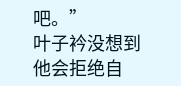吧。”
叶子衿没想到他会拒绝自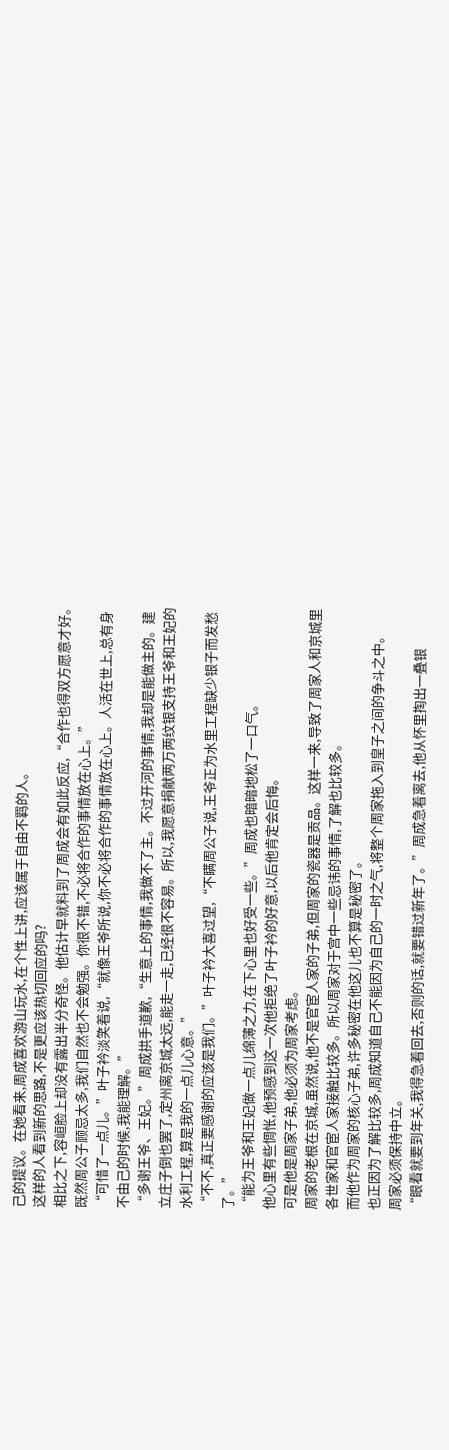己的提议。在她看来,周成喜欢游山玩水,在个性上讲,应该属于自由不羁的人。
这样的人看到新的思路,不是更应该热切回应的吗?
相比之下,容峘脸上却没有露出半分奇怪。他估计早就料到了周成会有如此反应,“合作也得双方愿意才好。既然周公子顾忌太多,我们自然也不会勉强。你很不错,不必将合作的事情放在心上。”
“可惜了一点儿。”叶子衿淡笑着说,“就像王爷所说,你不必将合作的事情放在心上。人活在世上,总有身不由己的时候,我能理解。”
“多谢王爷、王妃。”周成拱手道歉,“生意上的事情,我做不了主。不过开河的事情,我却是能做主的。建立庄子倒也罢了,定州离京城太远,能走一走,已经很不容易。所以,我愿意捐献两万两纹银支持王爷和王妃的水利工程,算是我的一点儿心意。”
“不不,真正要感谢的应该是我们。”叶子衿大喜过望,“不瞒周公子说,王爷正为水里工程缺少银子而发愁了。”
“能为王爷和王妃做一点儿绵薄之力,在下心里也好受一些。”周成也暗暗地松了一口气。
他心里有些惆怅,他预感到这一次他拒绝了叶子衿的好意,以后他肯定会后悔。
可是他是周家子弟,他必须为周家考虑。
周家的老根在京城,虽然说,他不是官宦人家的子弟,但周家的瓷器是贡品。这样一来,导致了周家人和京城里各世家和官宦人家接触比较多。所以周家对于宫中一些忌讳的事情,了解也比较多。
而他作为周家的核心子弟,许多秘密在他这儿也不算是秘密了。
也正因为了解比较多,周成知道自己不能因为自己的一时之气,将整个周家拖入到皇子之间的争斗之中。
周家必须保持中立。
“眼看就要到年关,我得急着回去,否则的话,就要错过新年了。”周成急着离去,他从怀里掏出一叠银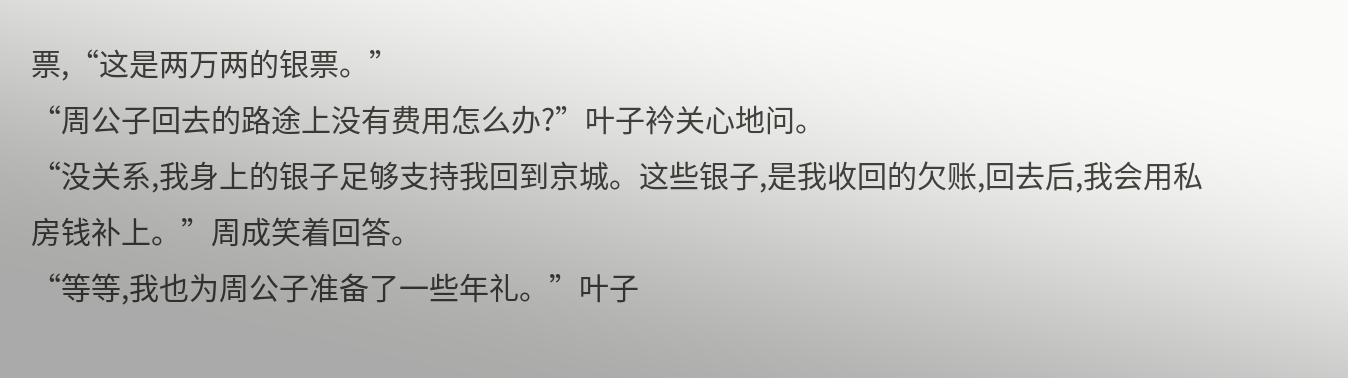票,“这是两万两的银票。”
“周公子回去的路途上没有费用怎么办?”叶子衿关心地问。
“没关系,我身上的银子足够支持我回到京城。这些银子,是我收回的欠账,回去后,我会用私房钱补上。”周成笑着回答。
“等等,我也为周公子准备了一些年礼。”叶子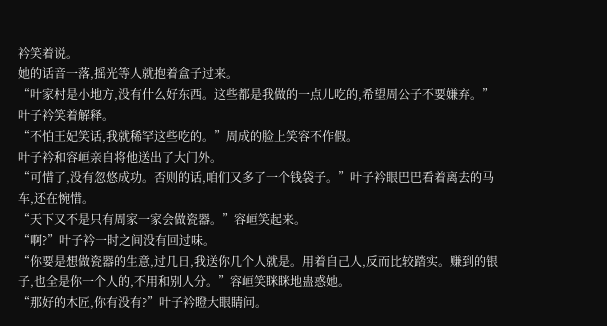衿笑着说。
她的话音一落,摇光等人就抱着盒子过来。
“叶家村是小地方,没有什么好东西。这些都是我做的一点儿吃的,希望周公子不要嫌弃。”叶子衿笑着解释。
“不怕王妃笑话,我就稀罕这些吃的。”周成的脸上笑容不作假。
叶子衿和容峘亲自将他送出了大门外。
“可惜了,没有忽悠成功。否则的话,咱们又多了一个钱袋子。”叶子衿眼巴巴看着离去的马车,还在惋惜。
“天下又不是只有周家一家会做瓷器。”容峘笑起来。
“啊?”叶子衿一时之间没有回过味。
“你要是想做瓷器的生意,过几日,我送你几个人就是。用着自己人,反而比较踏实。赚到的银子,也全是你一个人的,不用和别人分。”容峘笑眯眯地蛊惑她。
“那好的木匠,你有没有?”叶子衿瞪大眼睛问。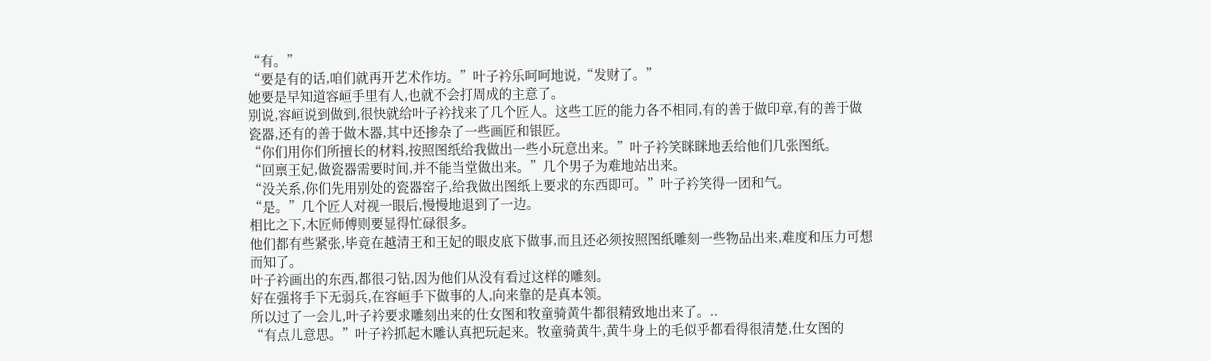“有。”
“要是有的话,咱们就再开艺术作坊。”叶子衿乐呵呵地说,“发财了。”
她要是早知道容峘手里有人,也就不会打周成的主意了。
别说,容峘说到做到,很快就给叶子衿找来了几个匠人。这些工匠的能力各不相同,有的善于做印章,有的善于做瓷器,还有的善于做木器,其中还掺杂了一些画匠和银匠。
“你们用你们所擅长的材料,按照图纸给我做出一些小玩意出来。”叶子衿笑眯眯地丢给他们几张图纸。
“回禀王妃,做瓷器需要时间,并不能当堂做出来。”几个男子为难地站出来。
“没关系,你们先用别处的瓷器窑子,给我做出图纸上要求的东西即可。”叶子衿笑得一团和气。
“是。”几个匠人对视一眼后,慢慢地退到了一边。
相比之下,木匠师傅则要显得忙碌很多。
他们都有些紧张,毕竟在越清王和王妃的眼皮底下做事,而且还必须按照图纸雕刻一些物品出来,难度和压力可想而知了。
叶子衿画出的东西,都很刁钻,因为他们从没有看过这样的雕刻。
好在强将手下无弱兵,在容峘手下做事的人,向来靠的是真本领。
所以过了一会儿,叶子衿要求雕刻出来的仕女图和牧童骑黄牛都很精致地出来了。..
“有点儿意思。”叶子衿抓起木雕认真把玩起来。牧童骑黄牛,黄牛身上的毛似乎都看得很清楚,仕女图的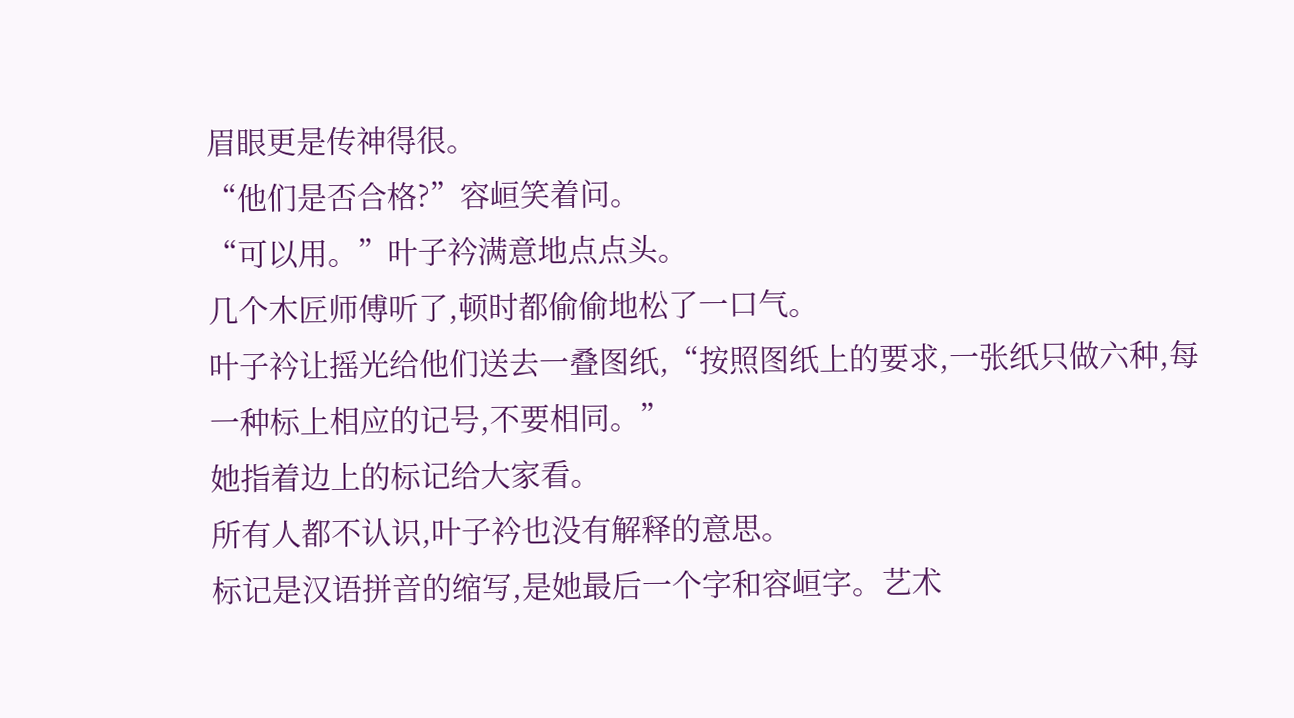眉眼更是传神得很。
“他们是否合格?”容峘笑着问。
“可以用。”叶子衿满意地点点头。
几个木匠师傅听了,顿时都偷偷地松了一口气。
叶子衿让摇光给他们送去一叠图纸,“按照图纸上的要求,一张纸只做六种,每一种标上相应的记号,不要相同。”
她指着边上的标记给大家看。
所有人都不认识,叶子衿也没有解释的意思。
标记是汉语拼音的缩写,是她最后一个字和容峘字。艺术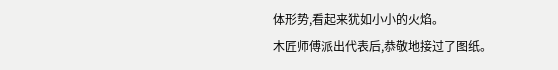体形势,看起来犹如小小的火焰。
木匠师傅派出代表后,恭敬地接过了图纸。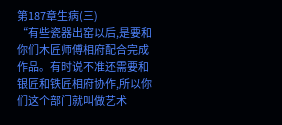第187章生病(三)
“有些瓷器出窑以后,是要和你们木匠师傅相府配合完成作品。有时说不准还需要和银匠和铁匠相府协作,所以你们这个部门就叫做艺术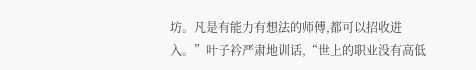坊。凡是有能力有想法的师傅,都可以招收进入。”叶子衿严肃地训话,“世上的职业没有高低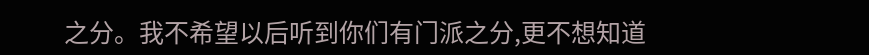之分。我不希望以后听到你们有门派之分,更不想知道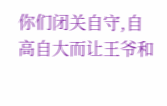你们闭关自守,自高自大而让王爷和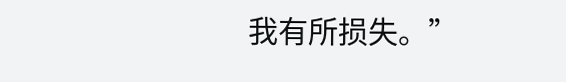我有所损失。”